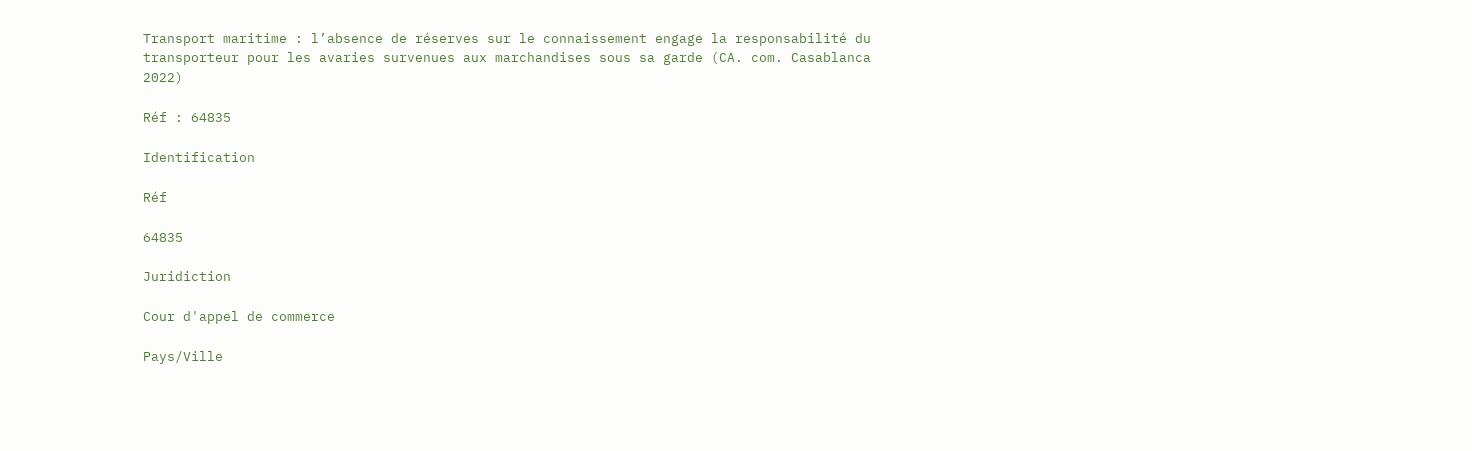Transport maritime : l’absence de réserves sur le connaissement engage la responsabilité du transporteur pour les avaries survenues aux marchandises sous sa garde (CA. com. Casablanca 2022)

Réf : 64835

Identification

Réf

64835

Juridiction

Cour d'appel de commerce

Pays/Ville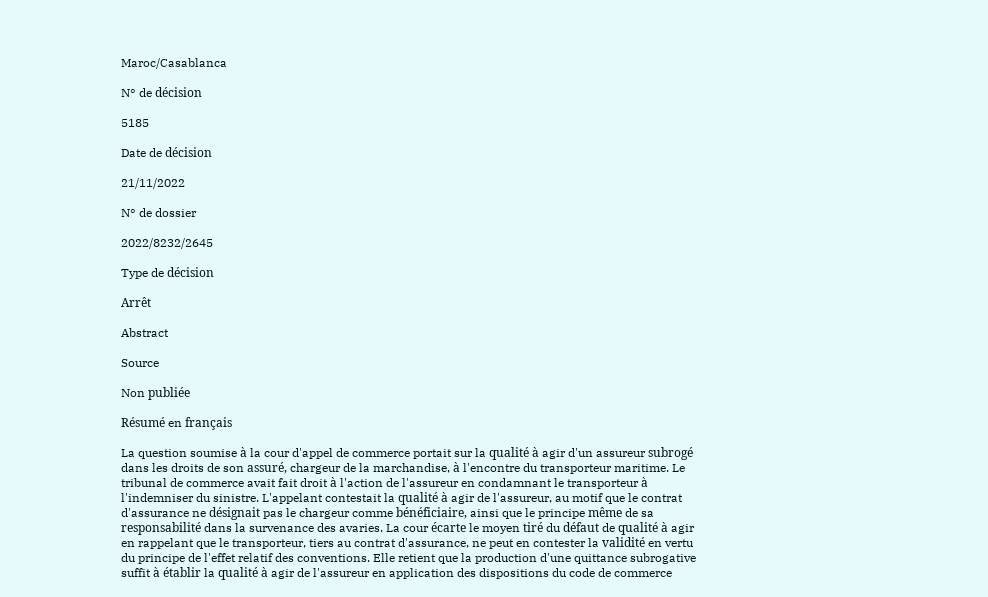Maroc/Casablanca

N° de décision

5185

Date de décision

21/11/2022

N° de dossier

2022/8232/2645

Type de décision

Arrêt

Abstract

Source

Non publiée

Résumé en français

La question soumise à la cour d'appel de commerce portait sur la qualité à agir d'un assureur subrogé dans les droits de son assuré, chargeur de la marchandise, à l'encontre du transporteur maritime. Le tribunal de commerce avait fait droit à l'action de l'assureur en condamnant le transporteur à l'indemniser du sinistre. L'appelant contestait la qualité à agir de l'assureur, au motif que le contrat d'assurance ne désignait pas le chargeur comme bénéficiaire, ainsi que le principe même de sa responsabilité dans la survenance des avaries. La cour écarte le moyen tiré du défaut de qualité à agir en rappelant que le transporteur, tiers au contrat d'assurance, ne peut en contester la validité en vertu du principe de l'effet relatif des conventions. Elle retient que la production d'une quittance subrogative suffit à établir la qualité à agir de l'assureur en application des dispositions du code de commerce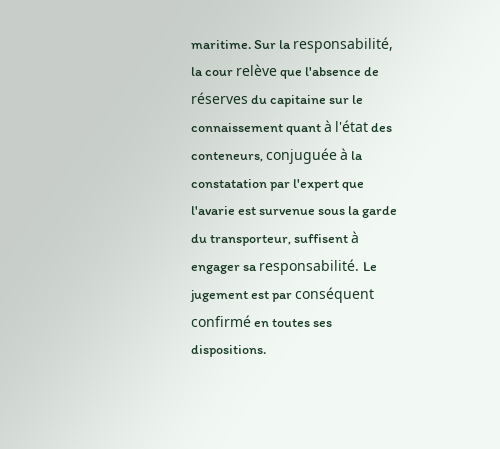maritime. Sur la responsabilité, la cour relève que l'absence de réserves du capitaine sur le connaissement quant à l'état des conteneurs, conjuguée à la constatation par l'expert que l'avarie est survenue sous la garde du transporteur, suffisent à engager sa responsabilité. Le jugement est par conséquent confirmé en toutes ses dispositions.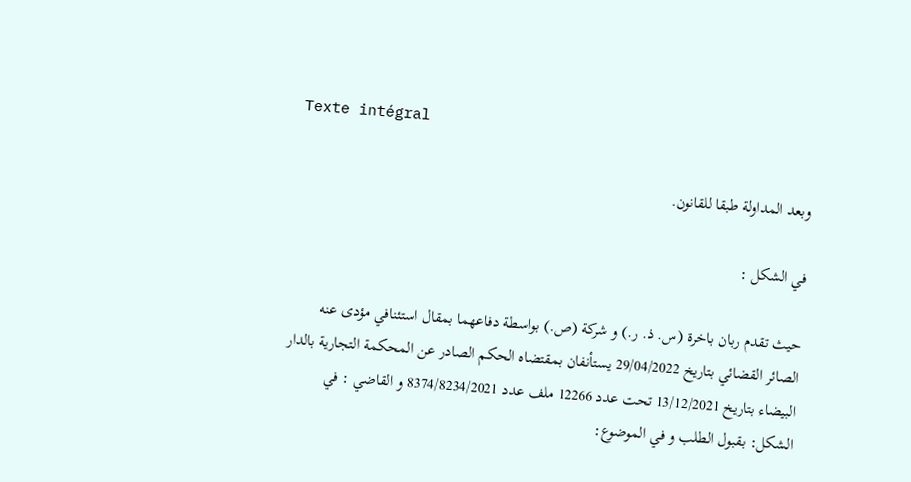Texte intégral

وبعد المداولة طبقا للقانون.

في الشكل :

حيث تقدم ربان باخرة (س. ذ. ر.) و شركة (ص.) بواسطة دفاعهما بمقال استئنافي مؤدى عنه الصائر القضائي بتاريخ 29/04/2022 يستأنفان بمقتضاه الحكم الصادر عن المحكمة التجارية بالدار البيضاء بتاريخ 13/12/2021 تحت عدد 12266 ملف عدد 8374/8234/2021 و القاضي : في الشكل: بقبول الطلب و في الموضوع: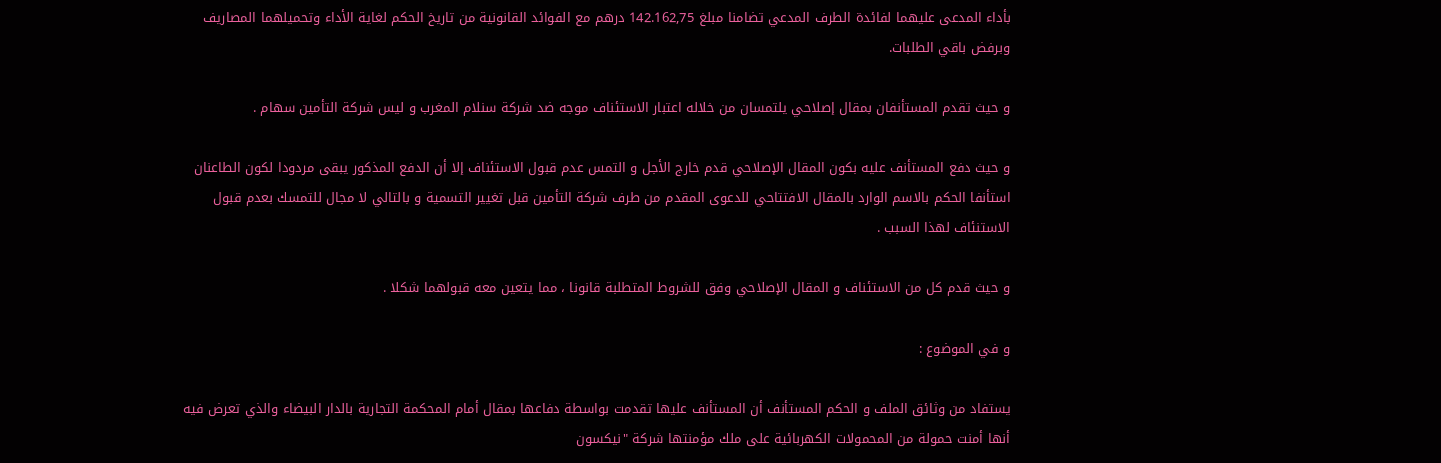بأداء المدعى عليهما لفائدة الطرف المدعي تضامنا مبلغ 142.162,75 درهم مع الفوائد القانونية من تاريخ الحكم لغاية الأداء وتحميلهما المصاريف وبرفض باقي الطلبات.

و حيث تقدم المستأنفان بمقال إصلاحي يلتمسان من خلاله اعتبار الاستئناف موجه ضد شركة سنلام المغرب و ليس شركة التأمين سهام .

و حيث دفع المستأنف عليه بكون المقال الإصلاحي قدم خارج الأجل و التمس عدم قبول الاستئناف إلا أن الدفع المذكور يبقى مردودا لكون الطاعنان استأنفا الحكم بالاسم الوارد بالمقال الافتتاحي للدعوى المقدم من طرف شركة التأمين قبل تغيير التسمية و بالتالي لا مجال للتمسك بعدم قبول الاستنئاف لهذا السبب .

و حيث قدم كل من الاستئناف و المقال الإصلاحي وفق للشروط المتطلبة قانونا ، مما يتعين معه قبولهما شكلا .

و في الموضوع :

يستفاد من وثائق الملف و الحكم المستأنف أن المستأنف عليها تقدمت بواسطة دفاعها بمقال أمام المحكمة التجارية بالدار البيضاء والذي تعرض فيه أنها أمنت حمولة من المحمولات الكهربائية على ملك مؤمنتها شركة "نيكسون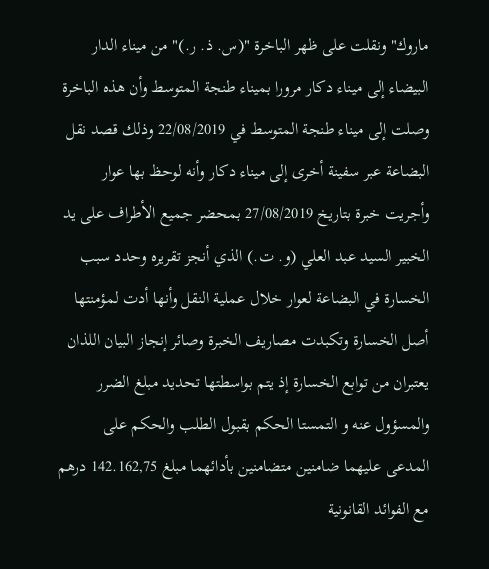ماروك" ونقلت على ظهر الباخرة "(س. ذ. ر.)" من ميناء الدار البيضاء إلى ميناء دكار مرورا بميناء طنجة المتوسط وأن هذه الباخرة وصلت إلى ميناء طنجة المتوسط في 22/08/2019 وذلك قصد نقل البضاعة عبر سفينة أخرى إلى ميناء دكار وأنه لوحظ بها عوار وأجريت خبرة بتاريخ 27/08/2019 بمحضر جميع الأطراف على يد الخبير السيد عبد العلي (و. ت.) الذي أنجز تقريره وحدد سبب الخسارة في البضاعة لعوار خلال عملية النقل وأنها أدت لمؤمنتها أصل الخسارة وتكبدت مصاريف الخبرة وصائر إنجاز البيان اللذان يعتبران من توابع الخسارة إذ يتم بواسطتها تحديد مبلغ الضرر والمسؤول عنه و التمستا الحكم بقبول الطلب والحكم على المدعى عليهما ضامنين متضامنين بأدائهما مبلغ 142.162,75 درهم مع الفوائد القانونية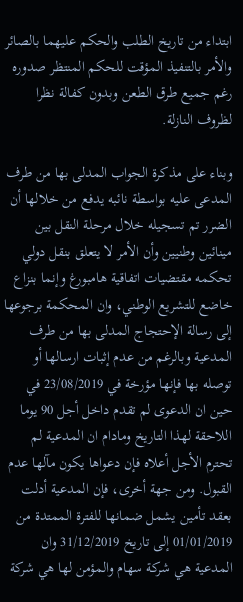ابتداء من تاريخ الطلب والحكم عليهما بالصائر والأمر بالتنفيذ المؤقت للحكم المنتظر صدوره رغم جميع طرق الطعن وبدون كفالة نظرا لظروف النازلة.

وبناء على مذكرة الجواب المدلى بها من طرف المدعى عليه بواسطة نائبه يدفع من خلالها أن الضرر تم تسجيله خلال مرحلة النقل بين مينائين وطنيين وأن الأمر لا يتعلق بنقل دولي تحكمه مقتضيات اتفاقية هامبورغ وإنما بنزاع خاضع للتشريع الوطني، وان المحكمة برجوعها إلى رسالة الإحتجاج المدلى بها من طرف المدعية وبالرغم من عدم إثبات ارسالها أو توصله بها فإنها مؤرخة في 23/08/2019 في حين ان الدعوى لم تقدم داخل أجل 90 يوما اللاحقة لهذا التاريخ ومادام ان المدعية لم تحترم الأجل أعلاه فإن دعواها يكون مآلها عدم القبول. ومن جهة أخرى، فإن المدعية أدلت بعقد تأمين يشمل ضمانها للفترة الممتدة من 01/01/2019 إلى تاريخ 31/12/2019 وان المدعية هي شركة سهام والمؤمن لها هي شركة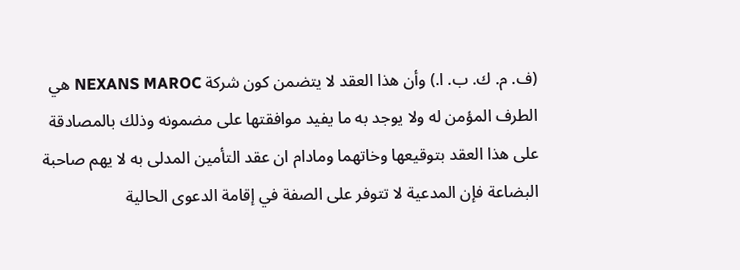(ف. م. ك. ب. ا.) وأن هذا العقد لا يتضمن كون شركة NEXANS MAROC هي الطرف المؤمن له ولا يوجد به ما يفيد موافقتها على مضمونه وذلك بالمصادقة على هذا العقد بتوقيعها وخاتهما ومادام ان عقد التأمين المدلى به لا يهم صاحبة البضاعة فإن المدعية لا تتوفر على الصفة في إقامة الدعوى الحالية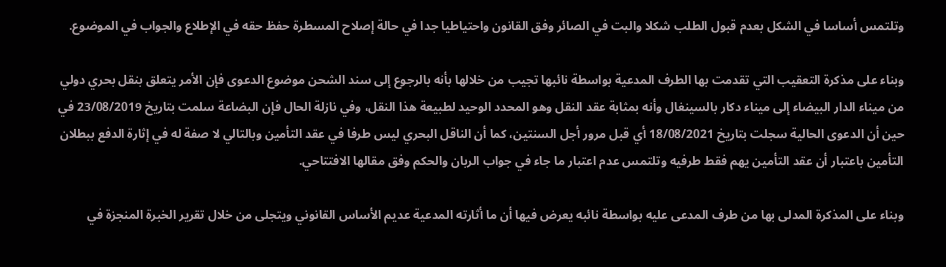وتلتمس أساسا في الشكل بعدم قبول الطلب شكلا والبت في الصائر وفق القانون واحتياطيا جدا في حالة إصلاح المسطرة حفظ حقه في الإطلاع والجواب في الموضوع.

وبناء على مذكرة التعقيب التي تقدمت بها الطرف المدعية بواسطة نائبها تجيب من خلالها بأنه بالرجوع إلى سند الشحن موضوع الدعوى فإن الأمر يتعلق بنقل بحري دولي من ميناء الدار البيضاء إلى ميناء دكار بالسينغال وأنه بمثابة عقد النقل وهو المحدد الوحيد لطبيعة هذا النقل، وفي نازلة الحال فإن البضاعة سلمت بتاريخ 23/08/2019 في حين أن الدعوى الحالية سجلت بتاريخ 18/08/2021 أي قبل مرور أجل السنتين، كما أن الناقل البحري ليس طرفا في عقد التأمين وبالتالي لا صفة له في إثارة الدفع ببطلان التأمين باعتبار أن عقد التأمين يهم فقط طرفيه وتلتمس عدم اعتبار ما جاء في جواب الربان والحكم وفق مقالها الافتتاحي.

وبناء على المذكرة المدلى بها من طرف المدعى عليه بواسطة نائبه يعرض فيها أن ما أثارته المدعية عديم الأساس القانوني ويتجلى من خلال تقرير الخبرة المنجزة في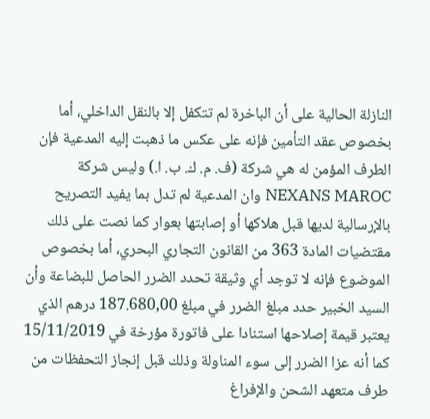النازلة الحالية على أن الباخرة لم تتكفل إلا بالنقل الداخلي، أما بخصوص عقد التأمين فإنه على عكس ما ذهبت إليه المدعية فإن الطرف المؤمن له هي شركة (ف. م. ك. ب. ا.) وليس شركة NEXANS MAROC وان المدعية لم تدل بما يفيد التصريح بالإرسالية لديها قبل هلاكها أو إصابتها بعوار كما نصت على ذلك مقتضيات المادة 363 من القانون التجاري البحري، أما بخصوص الموضوع فإنه لا توجد أي وثيقة تحدد الضرر الحاصل للبضاعة وأن السيد الخبير حدد مبلغ الضرر في مبلغ 187.680,00 درهم الذي يعتبر قيمة إصلاحها استنادا على فاتورة مؤرخة في 15/11/2019 كما أنه عزا الضرر إلى سوء المناولة وذلك قبل إنجاز التحفظات من طرف متعهد الشحن والإفراغ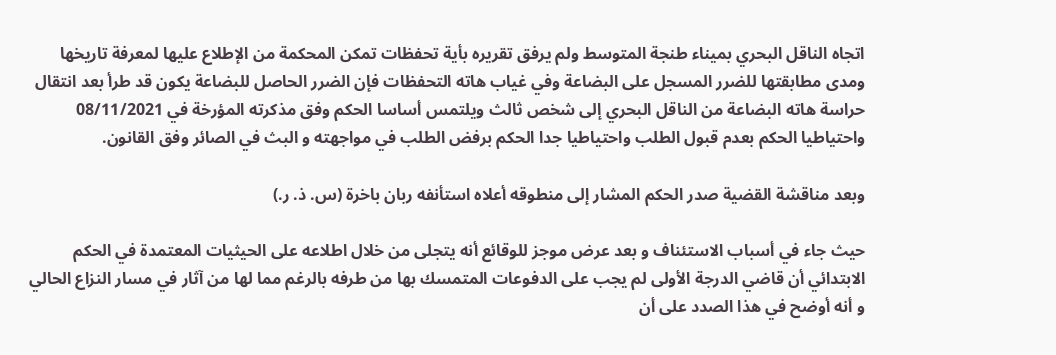اتجاه الناقل البحري بميناء طنجة المتوسط ولم يرفق تقريره بأية تحفظات تمكن المحكمة من الإطلاع عليها لمعرفة تاريخها ومدى مطابقتها للضرر المسجل على البضاعة وفي غياب هاته التحفظات فإن الضرر الحاصل للبضاعة يكون قد طرأ بعد انتقال حراسة هاته البضاعة من الناقل البحري إلى شخص ثالث ويلتمس أساسا الحكم وفق مذكرته المؤرخة في 08/11/2021 واحتياطيا الحكم بعدم قبول الطلب واحتياطيا جدا الحكم برفض الطلب في مواجهته و البث في الصائر وفق القانون.

وبعد مناقشة القضية صدر الحكم المشار إلى منطوقه أعلاه استأنفه ربان باخرة (س. ذ. ر.)

حيث جاء في أسباب الاستئناف و بعد عرض موجز للوقائع أنه يتجلى من خلال اطلاعه على الحيثيات المعتمدة في الحكم الابتدائي أن قاضي الدرجة الأولى لم يجب على الدفوعات المتمسك بها من طرفه بالرغم مما لها من آثار في مسار النزاع الحالي و أنه أوضح في هذا الصدد على أن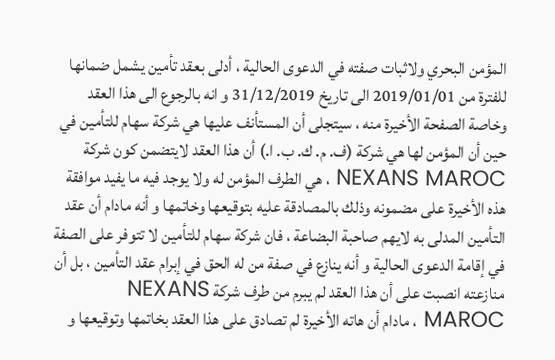المؤمن البحري ولاثبات صفته في الدعوى الحالية ، أدلى بعقد تأمين يشمل ضمانها للفترة من 2019/01/01 الى تاريخ 31/12/2019 و انه بالرجوع الى هذا العقد وخاصة الصفحة الأخيرة منه ، سيتجلى أن المستأنف عليها هي شركة سهام للتأمين في حين أن المؤمن لها هي شركة (ف. م. ك. ب. ا.) أن هذا العقد لايتضمن كون شركة NEXANS MAROC ، هي الطرف المؤمن له ولا يوجد فيه ما يفيد موافقة هذه الأخيرة على مضمونه وذلك بالمصادقة عليه بتوقيعها وخاتمها و أنه مادام أن عقد التأمين المدلى به لايهم صاحبة البضاعة ، فان شركة سهام للتأمين لا تتوفر على الصفة في إقامة الدعوى الحالية و أنه ينازع في صفة من له الحق في إبرام عقد التأمين ، بل أن منازعته انصبت على أن هذا العقد لم يبرم من طرف شركة NEXANS MAROC ، مادام أن هاته الأخيرة لم تصادق على هذا العقد بخاتمها وتوقيعها و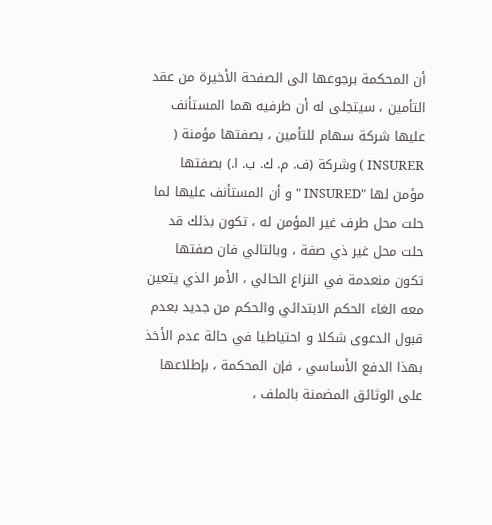أن المحكمة برجوعها الى الصفحة الأخيرة من عقد التأمين ، سيتجلى له أن طرفيه هما المستأنف عليها شركة سهام للتأمين ، بصفتها مؤمنة ( INSURER ) وشركة (ف. م. ك. ب. ا.) بصفتها مؤمن لها "INSURED " و أن المستأنف عليها لما حلت محل طرف غير المؤمن له ، تكون بذلك قد حلت محل غير ذي صفة ، وبالتالي فان صفتها تكون منعدمة في النزاع الحالي ، الأمر الذي يتعين معه الغاء الحكم الابتدائي والحكم من جديد بعدم قبول الدعوى شكلا و احتياطيا في حالة عدم الأخذ بهذا الدفع الأساسي ، فإن المحكمة ، بإطلاعها على الوثائق المضمنة بالملف ،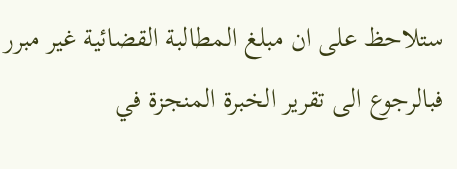ستلاحظ على ان مبلغ المطالبة القضائية غير مبرر فبالرجوع الى تقرير الخبرة المنجزة في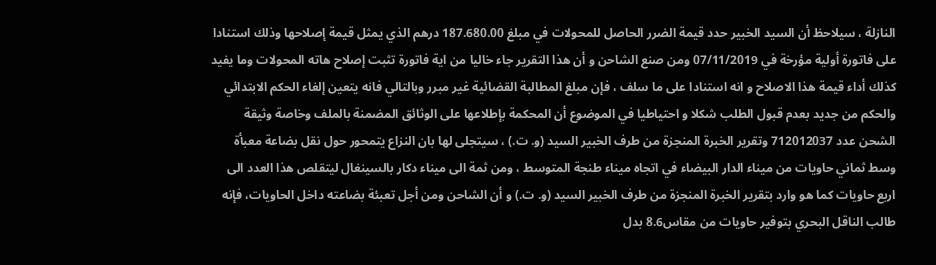النازلة ، سيلاحظ أن السيد الخبير حدد قيمة الضرر الحاصل للمحولات في مبلغ 187.680.00 درهم الذي يمثل قيمة إصلاحها وذلك استنادا على فاتورة أولية مؤرخة في 07/11/2019 ومن صنع الشاحن و أن هذا التقرير جاء خاليا من اية فاتورة تثبت إصلاح هاته المحولات وما يفيد كذلك أداء قيمة هذا الاصلاح و انه استنادا على ما سلف ، فإن مبلغ المطالبة القضائية غير مبرر وبالتالي فانه يتعين إلغاء الحكم الابتدائي والحكم من جديد بعدم قبول الطلب شكلا و احتياطيا في الموضوع أن المحكمة بإطلاعها على الوثائق المضمنة بالملف وخاصة وثيقة الشحن عدد 712012037 وتقرير الخبرة المنجزة من طرف الخبير السيد (و. ت.) ، سيتجلى لها بان النزاع يتمحور حول نقل بضاعة معبأة وسط ثماني حاويات من ميناء الدار البيضاء في اتجاه ميناء طنجة المتوسط ، ومن ثمة الى ميناء دكار بالسينغال ليتقلص هذا العدد الى اربع حاويات كما هو وارد بتقرير الخبرة المنجزة من طرف الخبير السيد (و. ت.) و أن الشاحن ومن أجل تعبئة بضاعته داخل الحاويات، فإنه طالب الناقل البحري بتوفير حاويات من مقاس8.6 بدل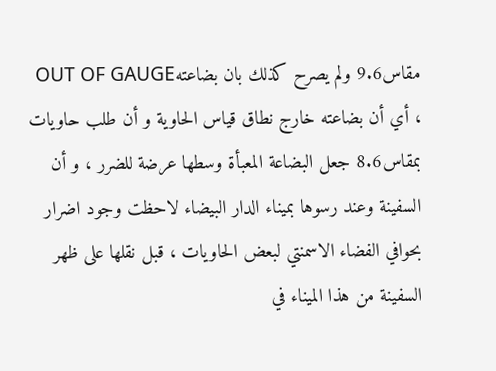مقاس9.6 ولم يصرح كذلك بان بضاعتهOUT OF GAUGE ، أي أن بضاعته خارج نطاق قياس الحاوية و أن طلب حاويات بمقاس8.6 جعل البضاعة المعبأة وسطها عرضة للضرر ، و أن السفينة وعند رسوها بميناء الدار البيضاء لاحظت وجود اضرار بحوافي الفضاء الاسمنتي لبعض الحاويات ، قبل نقلها على ظهر السفينة من هذا الميناء في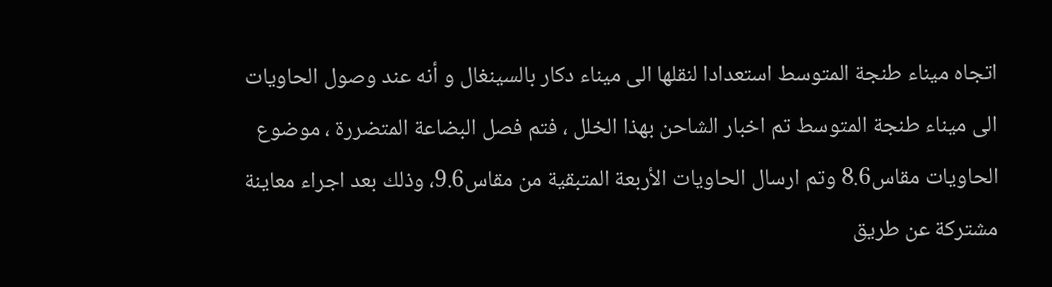اتجاه ميناء طنجة المتوسط استعدادا لنقلها الى ميناء دكار بالسينغال و أنه عند وصول الحاويات الى ميناء طنجة المتوسط تم اخبار الشاحن بهذا الخلل ، فتم فصل البضاعة المتضررة ، موضوع الحاويات مقاس8.6 وتم ارسال الحاويات الأربعة المتبقية من مقاس9.6، وذلك بعد اجراء معاينة مشتركة عن طريق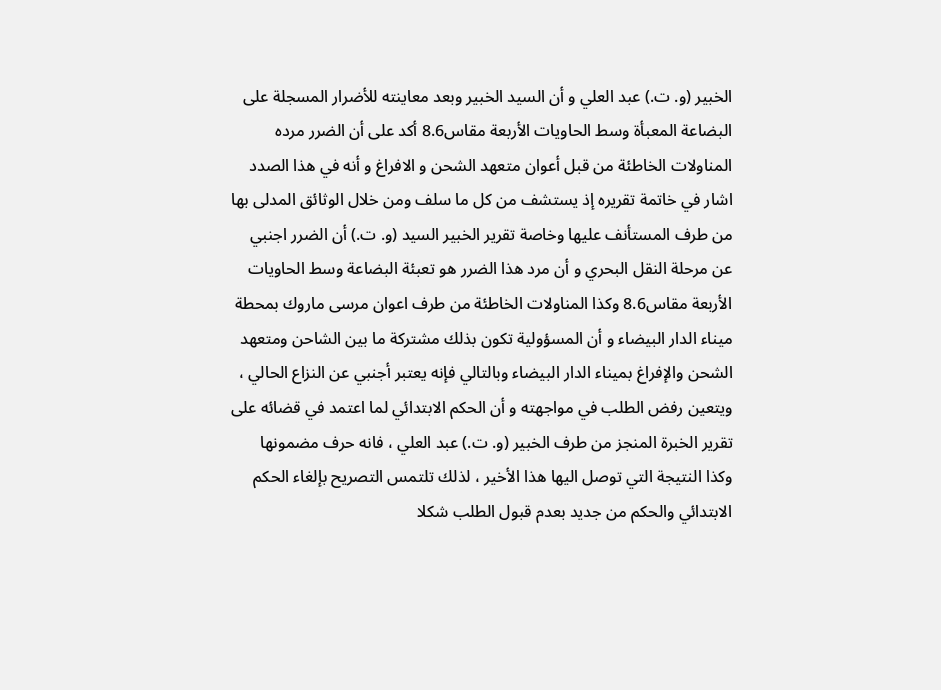الخبير (و. ت.) عبد العلي و أن السيد الخبير وبعد معاينته للأضرار المسجلة على البضاعة المعبأة وسط الحاويات الأربعة مقاس8.6 أكد على أن الضرر مرده المناولات الخاطئة من قبل أعوان متعهد الشحن و الافراغ و أنه في هذا الصدد اشار في خاتمة تقريره إذ يستشف من كل ما سلف ومن خلال الوثائق المدلى بها من طرف المستأنف عليها وخاصة تقرير الخبير السيد (و. ت.) أن الضرر اجنبي عن مرحلة النقل البحري و أن مرد هذا الضرر هو تعبئة البضاعة وسط الحاويات الأربعة مقاس8.6 وكذا المناولات الخاطئة من طرف اعوان مرسی ماروك بمحطة ميناء الدار البيضاء و أن المسؤولية تكون بذلك مشتركة ما بين الشاحن ومتعهد الشحن والإفراغ بميناء الدار البيضاء وبالتالي فإنه يعتبر أجنبي عن النزاع الحالي ، ويتعين رفض الطلب في مواجهته و أن الحكم الابتدائي لما اعتمد في قضائه على تقرير الخبرة المنجز من طرف الخبير (و. ت.) عبد العلي ، فانه حرف مضمونها وكذا النتيجة التي توصل اليها هذا الأخير ، لذلك تلتمس التصريح بإلغاء الحكم الابتدائي والحكم من جديد بعدم قبول الطلب شكلا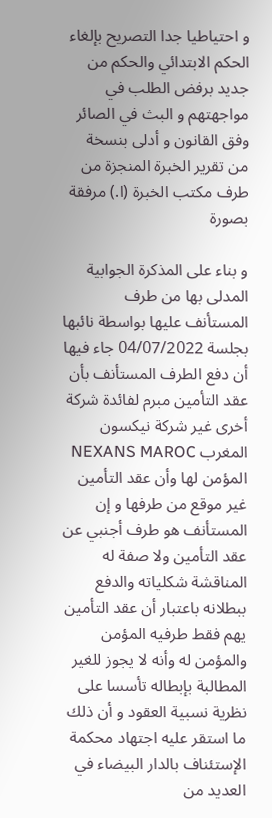و احتياطيا جدا التصريح بإلغاء الحكم الابتدائي والحكم من جديد برفض الطلب في مواجهتهم و البث في الصائر وفق القانون و أدلى بنسخة من تقرير الخبرة المنجزة من طرف مكتب الخبرة (ا.) مرفقة بصورة

و بناء على المذكرة الجوابية المدلى بها من طرف المستأنف عليها بواسطة نائبها بجلسة 04/07/2022 جاء فيها أن دفع الطرف المستأنف بأن عقد التأمين مبرم لفائدة شركة أخرى غير شركة نيكسون المغرب NEXANS MAROC المؤمن لها وأن عقد التأمين غير موقع من طرفها و إن المستأنف هو طرف أجنبي عن عقد التأمين ولا صفة له المناقشة شكلياته والدفع ببطلانه باعتبار أن عقد التأمين يهم فقط طرفيه المؤمن والمؤمن له وأنه لا يجوز للغير المطالبة بإبطاله تأسسا على نظرية نسبية العقود و أن ذلك ما استقر عليه اجتهاد محكمة الإستئناف بالدار البيضاء في العديد من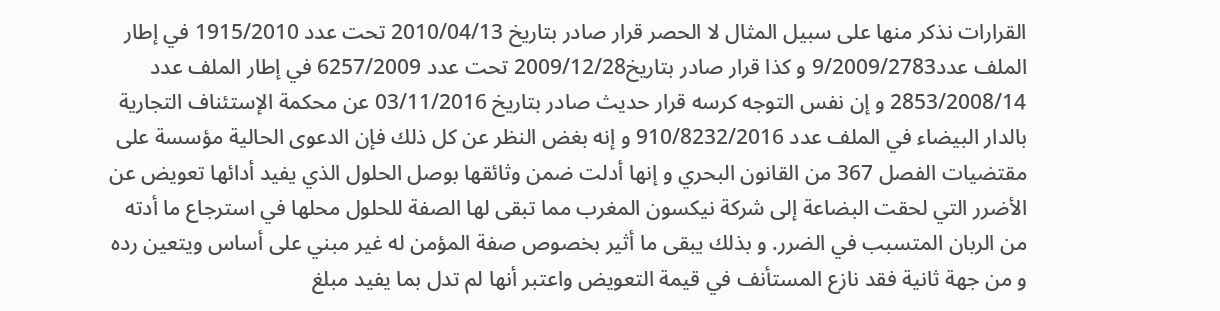القرارات نذكر منها على سبيل المثال لا الحصر قرار صادر بتاريخ 2010/04/13 تحت عدد 1915/2010 في إطار الملف عدد9/2009/2783 و كذا قرار صادر بتاريخ2009/12/28 تحت عدد 6257/2009 في إطار الملف عدد 2853/2008/14 و إن نفس التوجه كرسه قرار حديث صادر بتاريخ 03/11/2016 عن محكمة الإستئناف التجارية بالدار البيضاء في الملف عدد 910/8232/2016 و إنه بغض النظر عن كل ذلك فإن الدعوى الحالية مؤسسة على مقتضيات الفصل 367 من القانون البحري و إنها أدلت ضمن وثائقها بوصل الحلول الذي يفيد أدائها تعويض عن الأضرر التي لحقت البضاعة إلى شركة نيكسون المغرب مما تبقى لها الصفة للحلول محلها في استرجاع ما أدته من الربان المتسبب في الضرر. و بذلك يبقى ما أثير بخصوص صفة المؤمن له غير مبني على أساس ويتعين رده و من جهة ثانية فقد نازع المستأنف في قيمة التعويض واعتبر أنها لم تدل بما يفيد مبلغ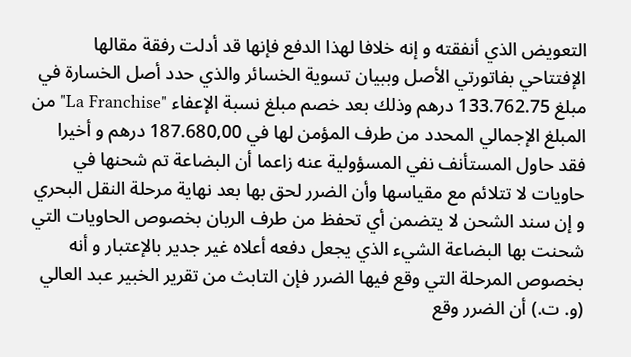التعويض الذي أنفقته و إنه خلافا لهذا الدفع فإنها قد أدلت رفقة مقالها الإفتتاحي بفاتورتي الأصل وببيان تسوية الخسائر والذي حدد أصل الخسارة في مبلغ 133.762.75 درهم وذلك بعد خصم مبلغ نسبة الإعفاء "La Franchise" من المبلغ الإجمالي المحدد من طرف المؤمن لها في 187.680,00 درهم و أخيرا فقد حاول المستأنف نفي المسؤولية عنه زاعما أن البضاعة تم شحنها في حاويات لا تتلائم مع مقياسها وأن الضرر لحق بها بعد نهاية مرحلة النقل البحري و إن سند الشحن لا يتضمن أي تحفظ من طرف الربان بخصوص الحاويات التي شحنت بها البضاعة الشيء الذي يجعل دفعه أعلاه غير جدير بالإعتبار و أنه بخصوص المرحلة التي وقع فيها الضرر فإن التابث من تقرير الخبير عبد العالي (و. ت.) أن الضرر وقع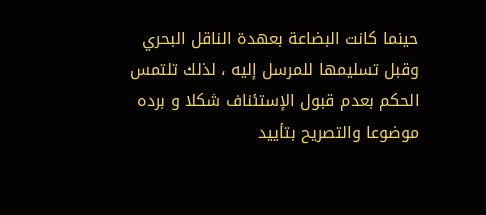حينما كانت البضاعة بعهدة الناقل البحري وقبل تسليمها للمرسل إليه ، لذلك تلتمس الحكم بعدم قبول الإستئناف شكلا و برده موضوعا والتصريح بتأييد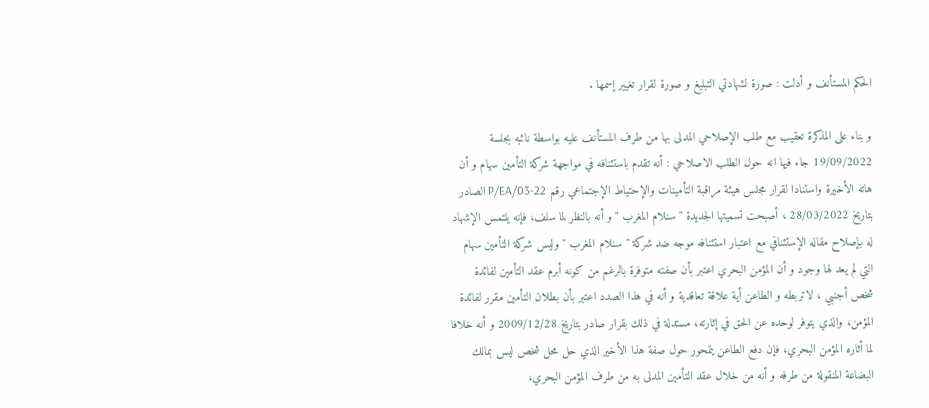الحكم المستأنف و أدلت : صورة لشهادتي التبليغ و صورة لقرار تغيير إسمها .

و بناء على المذكرة تعقيب مع طلب الإصلاحي المدلى بها من طرف المستأنف عليه بواسطة نائبه بجلسة 19/09/2022 جاء فيها انه حول الطلب الاصلاحي : أنه تقدم باستئنافه في مواجهة شركة التأمين سهام و أن هاته الأخيرة واستنادا لقرار مجلس هيئة مراقبة التأمينات والإحتياط الإجتماعي رقم P/EA/03-22 الصادر بتاريخ 28/03/2022 ، أصبحت تسميتها الجديدة " سنلام المغرب " و أنه بالنظر لما سلف، فإنه يلتمس الإشهاد له بإصلاح مقاله الإستئنافي مع اعتبار استئنافه موجه ضد شركة " سنلام المغرب " وليس شركة التأمين سهام التي لم يعد لها وجود و أن المؤمن البحري اعتبر بأن صفته متوفرة بالرغم من كونه أبرم عقد التأمين لفائدة شخص أجنبي ، لاتربطه و الطاعن أية علاقة تعاقدية و أنه في هذا الصدد اعتبر بأن بطلان التأمين مقرر لفائدة المؤمن، والذي يتوفر لوحده عن الحق في إثارته، مستدلة في ذلك بقرار صادر بتاريخ 2009/12/28 و أنه خلافا لما أثاره المؤمن البحري، فإن دفع الطاعن يتمحور حول صفة هذا الأخير الذي حل محل شخص ليس بمالك البضاعة المنقولة من طرفه و أنه من خلال عقد التأمين المدلى به من طرف المؤمن البحري،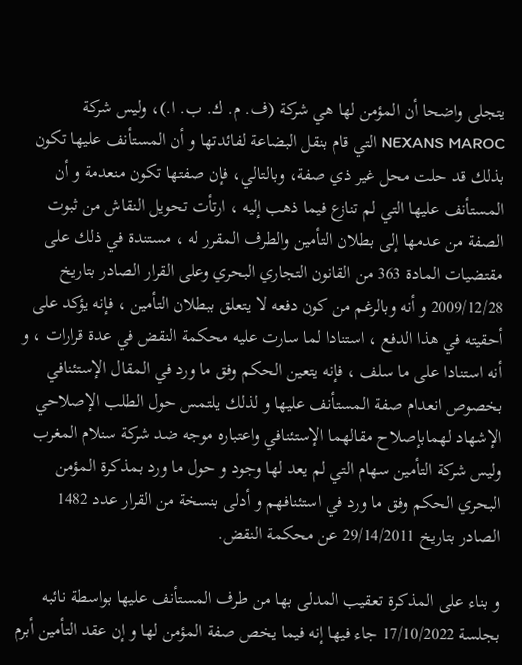يتجلى واضحا أن المؤمن لها هي شركة (ف. م. ك. ب. ا.)، وليس شركة NEXANS MAROC التي قام بنقل البضاعة لفائدتها و أن المستأنف عليها تكون بذلك قد حلت محل غير ذي صفة، وبالتالي، فإن صفتها تكون منعدمة و أن المستأنف عليها التي لم تنازع فيما ذهب إليه ، ارتأت تحويل النقاش من ثبوت الصفة من عدمها إلى بطلان التأمين والطرف المقرر له ، مستندة في ذلك على مقتضيات المادة 363 من القانون التجاري البحري وعلى القرار الصادر بتاريخ 2009/12/28 و أنه وبالرغم من كون دفعه لا يتعلق ببطلان التأمين ، فإنه يؤكد على أحقيته في هذا الدفع ، استنادا لما سارت عليه محكمة النقض في عدة قرارات ، و أنه استنادا على ما سلف ، فإنه يتعين الحكم وفق ما ورد في المقال الإستئنافي بخصوص انعدام صفة المستأنف عليها و لذلك يلتمس حول الطلب الإصلاحي الإشهاد لهمابإصلاح مقالهما الإستئنافي واعتباره موجه ضد شركة سنلام المغرب وليس شركة التأمين سهام التي لم يعد لها وجود و حول ما ورد بمذكرة المؤمن البحري الحكم وفق ما ورد في استئنافهم و أدلى بنسخة من القرار عدد 1482 الصادر بتاريخ 29/14/2011 عن محكمة النقض.

و بناء على المذكرة تعقيب المدلى بها من طرف المستأنف عليها بواسطة نائبه بجلسة 17/10/2022 جاء فيها إنه فيما يخص صفة المؤمن لها و إن عقد التأمين أبرم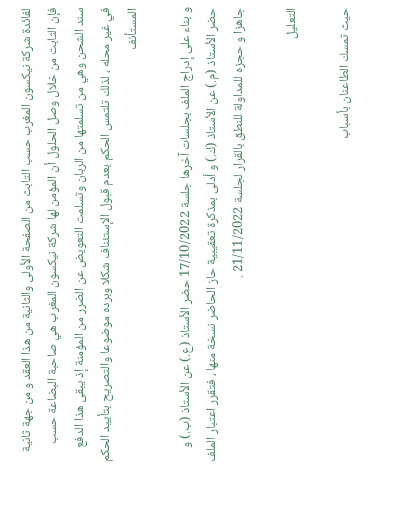لفائدة شركة نيكسون المغرب حسب التابث من الصفحة الأولى والثانية من هذا العقد و من جهة ثانية فإن الثابت من خلال وصل الحلول أن المؤمن لها شركة نیکسون المغرب هي صاحبة البضاعة حسب سند الشحن وهي من تسلمتها من الربان وتسلمت التعويض عن الضرر من المؤمنة إذ يبقى هذا الدفع في غير محله ، لذلك تلتمس الحكم بعدم قبول الإستئناف شكلا وبرده موضوعا والتصريح بتأييد الحكم المستأنف

و بناء على إدراج الملف بجلسات آخرها جلسة 17/10/2022 حضر الأستاذ (ع.) عن الأستاذ (ب.) و حضر الأستاذ (م.) عن الأستاذ (ك.) و أدلى بمذكرة تعقيبية حاز الحاضر نسخة منها ، فتقرر اعتبار الملف جاهزا و حجزه للمداولة للنطق بالقرار لجلسة 21/11/2022 .

التعليل

حيث تمسك الطاعنان بأسباب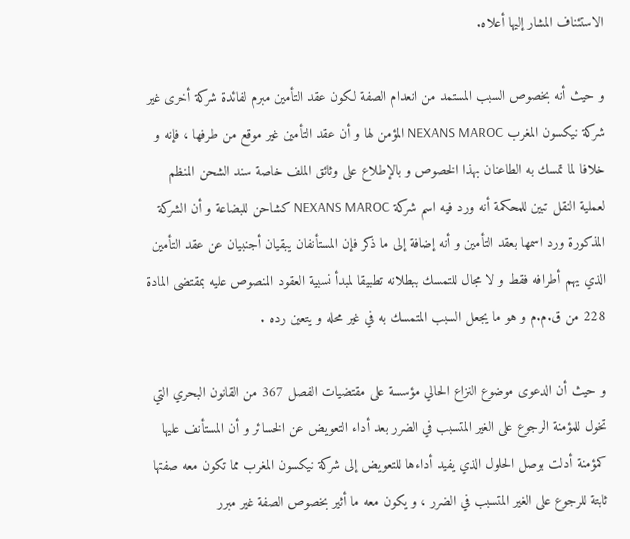الاستئناف المشار إليها أعلاه.

و حيث أنه بخصوص السبب المستمد من انعدام الصفة لكون عقد التأمين مبرم لفائدة شركة أخرى غير شركة نيكسون المغرب NEXANS MAROC المؤمن لها و أن عقد التأمين غير موقع من طرفها ، فإنه و خلافا لما تمسك به الطاعنان بهذا الخصوص و بالإطلاع على وثائق الملف خاصة سند الشحن المنظم لعملية النقل تبين للمحكمة أنه ورد فيه اسم شركة NEXANS MAROC كشاحن للبضاعة و أن الشركة المذكورة ورد اسمها بعقد التأمين و أنه إضافة إلى ما ذكر فإن المستأنفان يبقيان أجنبيان عن عقد التأمين الذي يهم أطرافه فقط و لا مجال للتمسك ببطلانه تطبيقا لمبدأ نسبية العقود المنصوص عليه بمقتضى المادة 228 من ق.م.م و هو ما يجعل السبب المتمسك به في غير محله و يتعين رده .

و حيث أن الدعوى موضوع النزاع الحالي مؤسسة على مقتضيات الفصل 367 من القانون البحري التي تخول للمؤمنة الرجوع على الغير المتسبب في الضرر بعد أداء التعويض عن الخسائر و أن المستأنف عليها كمؤمنة أدلت بوصل الحلول الذي يفيد أداءها للتعويض إلى شركة نيكسون المغرب مما تكون معه صفتها ثابتة للرجوع على الغير المتسبب في الضرر ، و يكون معه ما أثير بخصوص الصفة غير مبرر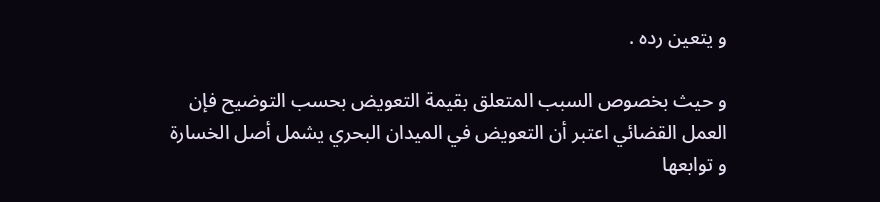و يتعين رده .

و حيث بخصوص السبب المتعلق بقيمة التعويض بحسب التوضيح فإن العمل القضائي اعتبر أن التعويض في الميدان البحري يشمل أصل الخسارة و توابعها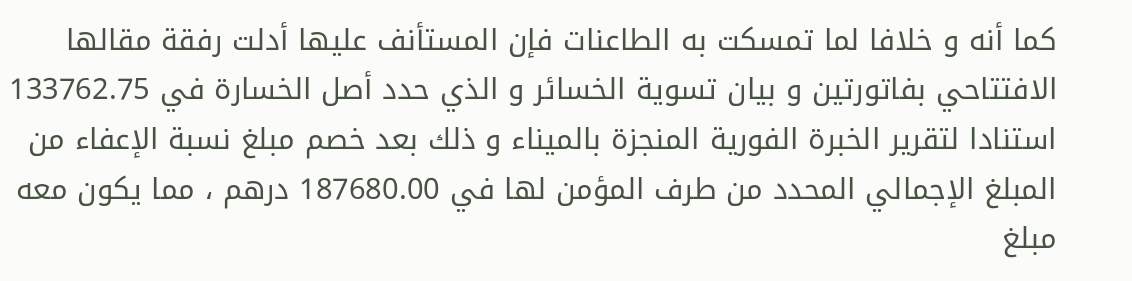كما أنه و خلافا لما تمسكت به الطاعنات فإن المستأنف عليها أدلت رفقة مقالها الافتتاحي بفاتورتين و بيان تسوية الخسائر و الذي حدد أصل الخسارة في 133762.75 استنادا لتقرير الخبرة الفورية المنجزة بالميناء و ذلك بعد خصم مبلغ نسبة الإعفاء من المبلغ الإجمالي المحدد من طرف المؤمن لها في 187680.00 درهم ، مما يكون معه مبلغ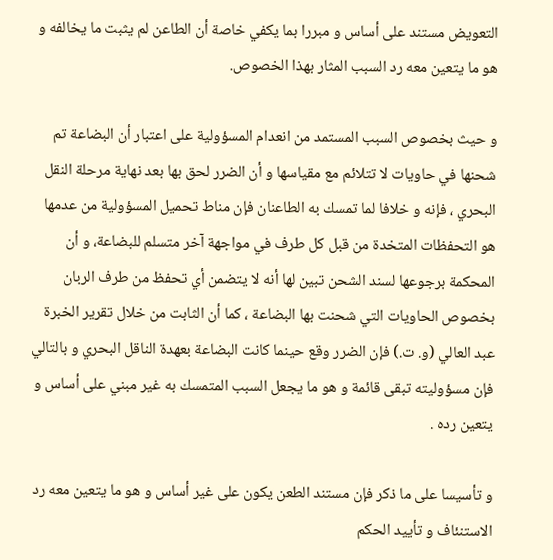التعويض مستند على أساس و مبررا بما يكفي خاصة أن الطاعن لم يثبت ما يخالفه و هو ما يتعين معه رد السبب المثار بهذا الخصوص.

و حيث بخصوص السبب المستمد من انعدام المسؤولية على اعتبار أن البضاعة تم شحنها في حاويات لا تتلائم مع مقياسها و أن الضرر لحق بها بعد نهاية مرحلة النقل البحري ، فإنه و خلافا لما تمسك به الطاعنان فإن مناط تحميل المسؤولية من عدمها هو التحفظات المتخدة من قبل كل طرف في مواجهة آخر متسلم للبضاعة، و أن المحكمة برجوعها لسند الشحن تبين لها أنه لا يتضمن أي تحفظ من طرف الربان بخصوص الحاويات التي شحنت بها البضاعة ، كما أن الثابت من خلال تقرير الخبرة عبد العالي (و. ت.) فإن الضرر وقع حينما كانت البضاعة بعهدة الناقل البحري و بالتالي فإن مسؤوليته تبقى قائمة و هو ما يجعل السبب المتمسك به غير مبني على أساس و يتعين رده .

و تأسيسا على ما ذكر فإن مستند الطعن يكون على غير أساس و هو ما يتعين معه رد الاستنئاف و تأييد الحكم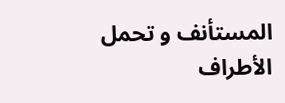المستأنف و تحمل الأطراف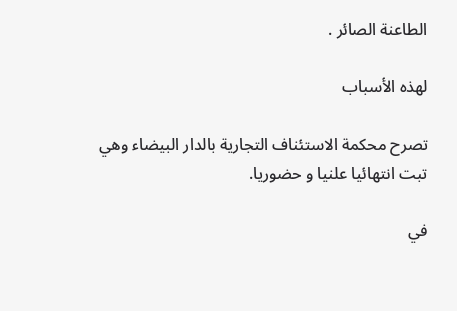الطاعنة الصائر .

لهذه الأسباب

تصرح محكمة الاستئناف التجارية بالدار البيضاء وهي تبت انتهائيا علنيا و حضوريا.

في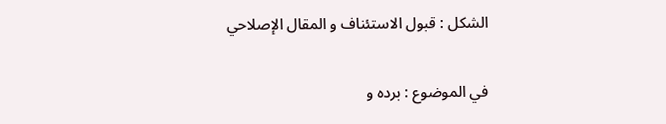الشكل : قبول الاستئناف و المقال الإصلاحي

في الموضوع : برده و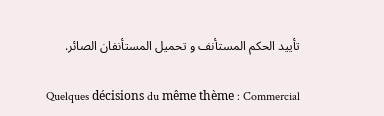تأييد الحكم المستأنف و تحميل المستأنفان الصائر.

Quelques décisions du même thème : Commercial